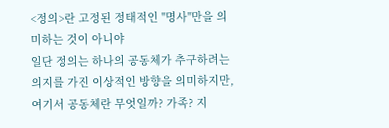<정의>란 고정된 정태적인 "명사"만을 의미하는 것이 아니야
일단 정의는 하나의 공동체가 추구하려는 의지를 가진 이상적인 방향을 의미하지만,
여기서 공동체란 무엇일까? 가족? 지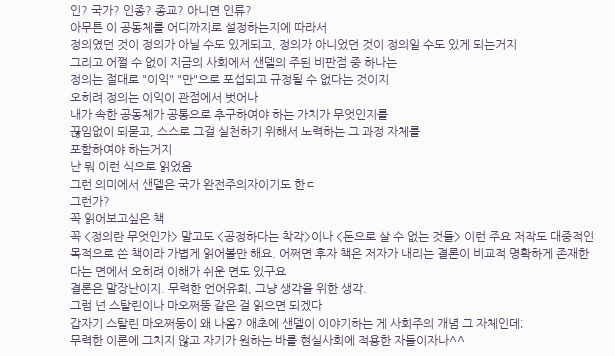인? 국가? 인종? 종교? 아니면 인류?
아무튼 이 공동체를 어디까지로 설정하는지에 따라서
정의였던 것이 정의가 아닐 수도 있게되고, 정의가 아니었던 것이 정의일 수도 있게 되는거지
그리고 어쩔 수 없이 지금의 사회에서 샌델의 주된 비판점 중 하나는
정의는 절대로 "이익" "만"으로 포섭되고 규정될 수 없다는 것이지
오히려 정의는 이익이 관점에서 벗어나
내가 속한 공동체가 공통으로 추구하여야 하는 가치가 무엇인지를
끊임없이 되묻고, 스스로 그걸 실천하기 위해서 노력하는 그 과정 자체를
포함하여야 하는거지
난 뭐 이런 식으로 읽었음
그런 의미에서 샌델은 국가 완전주의자이기도 한ㄷ
그런가?
꼭 읽어보고싶은 책
꼭 <정의란 무엇인가> 말고도 <공정하다는 착각>이나 <돈으로 살 수 없는 것들> 이런 주요 저작도 대중적인 목적으로 쓴 책이라 가볍게 읽어볼만 해요. 어쩌면 후자 책은 저자가 내리는 결론이 비교적 명확하게 존재한다는 면에서 오히려 이해가 쉬운 면도 있구요
결론은 말장난이지. 무력한 언어유희, 그냥 생각을 위한 생각.
그럼 넌 스탈린이나 마오쩌뚱 같은 걸 읽으면 되겠다
갑자기 스탈린 마오쩌둥이 왜 나옴? 애초에 샌델이 이야기하는 게 사회주의 개념 그 자체인데;
무력한 이론에 그치지 않고 자기가 원하는 바를 현실사회에 적용한 자들이자나^^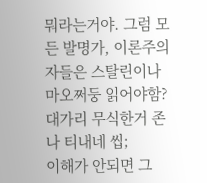뭐라는거야. 그럼 모든 발명가, 이론주의자들은 스탈린이나 마오쩌둥 읽어야함? 대가리 무식한거 존나 티내네 씹;
이해가 안되면 그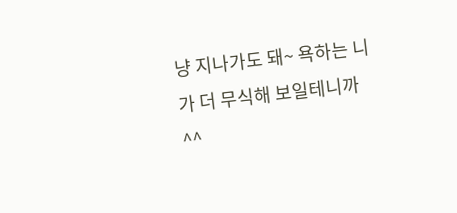냥 지나가도 돼~ 욕하는 니가 더 무식해 보일테니까^^